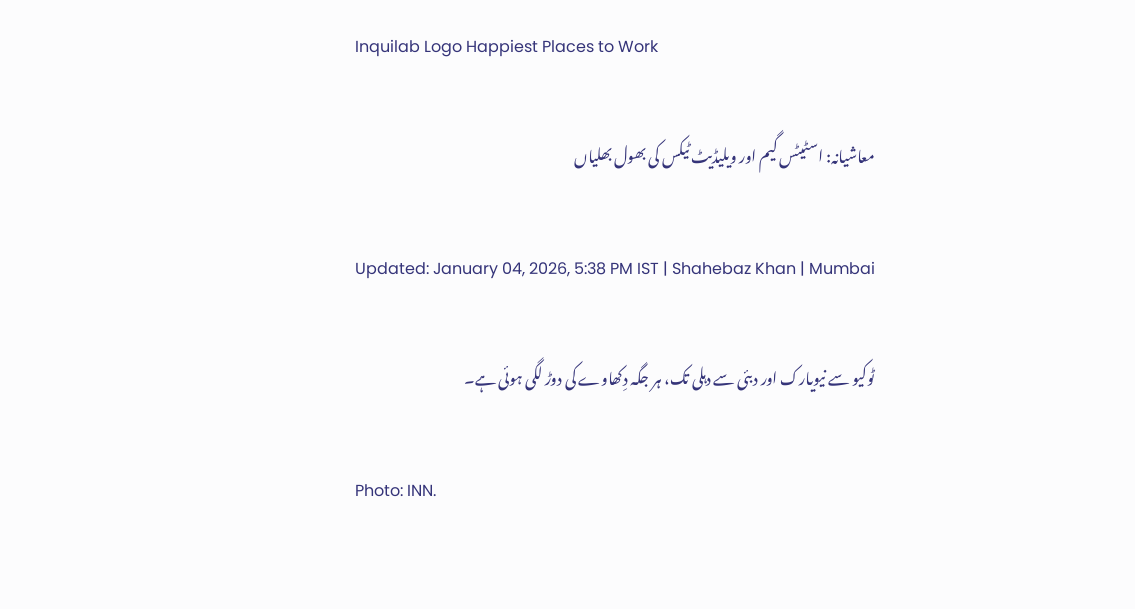Inquilab Logo Happiest Places to Work

معاشیانہ: اسٹیٹس گیم اور ویلیڈیٹ ٹیکس کی بھول بھلیاں

Updated: January 04, 2026, 5:38 PM IST | Shahebaz Khan | Mumbai

ٹوکیو سے نیویارک اور دبئی سے دہلی تک، ہر جگہ دِکھاوے کی دوڑ لگی ہوئی ہے۔

Photo: INN.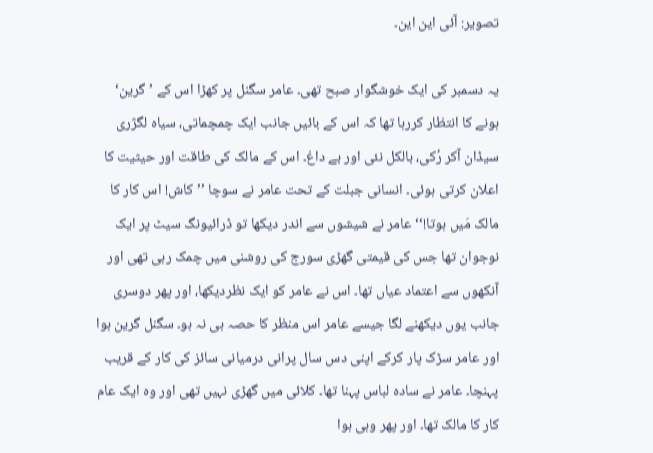تصویر: آئی این این۔

یہ دسمبر کی ایک خوشگوار صبح تھی۔ عامر سگنل پر کھڑا اس کے ’گرین‘ ہونے کا انتظار کررہا تھا کہ اس کے بائیں جانب ایک چمچماتی، سیاہ لگژری سیڈان آکر رُکی، بالکل نئی اور بے داغ۔ اس کے مالک کی طاقت اور حیثیت کا اعلان کرتی ہوئی۔ انسانی جبلت کے تحت عامر نے سوچا ’’کاش! اس کار کا مالک مَیں ہوتا!‘‘ عامر نے شیشوں سے اندر دیکھا تو ڈرائیونگ سیٹ پر ایک نوجوان تھا جس کی قیمتی گھڑی سورج کی روشنی میں چمک رہی تھی اور آنکھوں سے اعتماد عیاں تھا۔ اس نے عامر کو ایک نظردیکھا، اور پھر دوسری جانب یوں دیکھنے لگا جیسے عامر اس منظر کا حصہ ہی نہ ہو۔ سگنل گرین ہوا اور عامر سڑک پار کرکے اپنی دس سال پرانی درمیانی سائز کی کار کے قریب پہنچا۔ عامر نے سادہ لباس پہنا تھا۔ کلائی میں گھڑی نہیں تھی اور وہ ایک عام کار کا مالک تھا۔ اور پھر وہی ہوا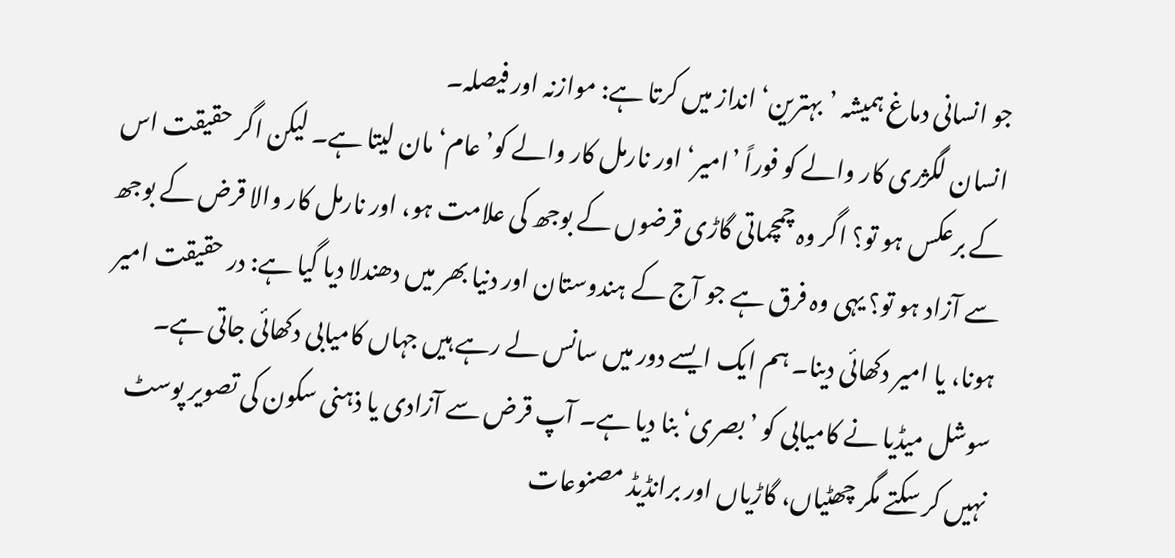جو انسانی دماغ ہمیشہ ’بہترین‘ انداز میں کرتا ہے: موازنہ اور فیصلہ۔
انسان لگژری کار والے کو فوراً ’امیر‘ اور نارمل کار والے کو’عام‘ مان لیتا ہے۔ لیکن اگر حقیقت اس کے برعکس ہو تو؟ اگر وہ چمچماتی گاڑی قرضوں کے بوجھ کی علامت ہو، اور نارمل کار والا قرض کے بوجھ سے آزاد ہو تو؟ یہی وہ فرق ہے جو آج کے ہندوستان اور دنیا بھر میں دھندلا دیا گیا ہے: در حقیقت امیر ہونا، یا امیر دکھائی دینا۔ ہم ایک ایسے دور میں سانس لے رہے ہیں جہاں کامیابی دکھائی جاتی ہے۔ سوشل میڈیا نے کامیابی کو ’بصری‘ بنا دیا ہے۔ آپ قرض سے آزادی یا ذہنی سکون کی تصویر پوسٹ نہیں کر سکتے مگر چھٹیاں، گاڑیاں اور برانڈیڈ مصنوعات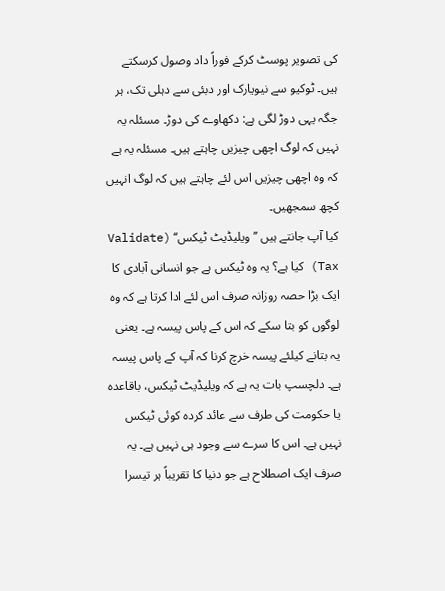کی تصویر پوسٹ کرکے فوراً داد وصول کرسکتے ہیں۔ ٹوکیو سے نیویارک اور دبئی سے دہلی تک، ہر جگہ یہی دوڑ لگی ہے: دکھاوے کی دوڑ۔ مسئلہ یہ نہیں کہ لوگ اچھی چیزیں چاہتے ہیں۔ مسئلہ یہ ہے کہ وہ اچھی چیزیں اس لئے چاہتے ہیں کہ لوگ انہیں کچھ سمجھیں۔
کیا آپ جانتے ہیں ’’ویلیڈیٹ ٹیکس‘‘ (Validate Tax) کیا ہے؟ یہ وہ ٹیکس ہے جو انسانی آبادی کا ایک بڑا حصہ روزانہ صرف اس لئے ادا کرتا ہے کہ وہ لوگوں کو بتا سکے کہ اس کے پاس پیسہ ہے۔ یعنی یہ بتانے کیلئے پیسہ خرچ کرنا کہ آپ کے پاس پیسہ ہے۔ دلچسپ بات یہ ہے کہ ویلیڈیٹ ٹیکس، باقاعدہ یا حکومت کی طرف سے عائد کردہ کوئی ٹیکس نہیں ہے۔ اس کا سرے سے وجود ہی نہیں ہے۔ یہ صرف ایک اصطلاح ہے جو دنیا کا تقریباً ہر تیسرا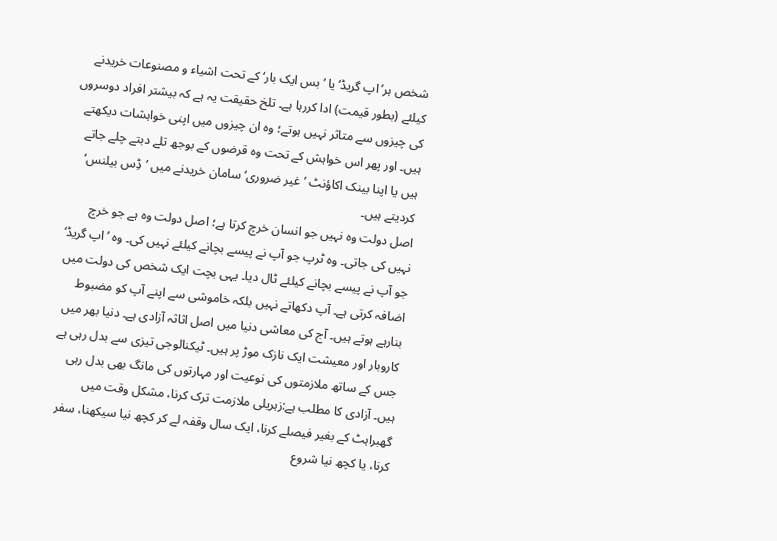شخص ہر’اپ گریڈ‘ یا ’بس ایک بار‘ کے تحت اشیاء و مصنوعات خریدنے کیلئے (بطور قیمت) ادا کررہا ہے۔ تلخ حقیقت یہ ہے کہ بیشتر افراد دوسروں کی چیزوں سے متاثر نہیں ہوتے؛ وہ ان چیزوں میں اپنی خواہشات دیکھتے ہیں۔ اور پھر اس خواہش کے تحت وہ قرضوں کے بوجھ تلے دبتے چلے جاتے ہیں یا اپنا بینک اکاؤنٹ ’غیر ضروری‘ سامان خریدنے میں ’ڈِس بیلنس‘ کردیتے ہیں۔
اصل دولت وہ نہیں جو انسان خرچ کرتا ہے؛ اصل دولت وہ ہے جو خرچ نہیں کی جاتی۔ وہ ٹرپ جو آپ نے پیسے بچانے کیلئے نہیں کی۔ وہ ’اپ گریڈ‘ جو آپ نے پیسے بچانے کیلئے ٹال دیا۔ یہی بچت ایک شخص کی دولت میں اضافہ کرتی ہے۔ آپ دکھاتے نہیں بلکہ خاموشی سے اپنے آپ کو مضبوط بنارہے ہوتے ہیں۔ آج کی معاشی دنیا میں اصل اثاثہ آزادی ہے۔ دنیا بھر میں کاروبار اور معیشت ایک نازک موڑ پر ہیں۔ ٹیکنالوجی تیزی سے بدل رہی ہے جس کے ساتھ ملازمتوں کی نوعیت اور مہارتوں کی مانگ بھی بدل رہی ہیں۔ آزادی کا مطلب ہے:زہریلی ملازمت ترک کرنا، مشکل وقت میں گھبراہٹ کے بغیر فیصلے کرنا، ایک سال وقفہ لے کر کچھ نیا سیکھنا، سفر کرنا، یا کچھ نیا شروع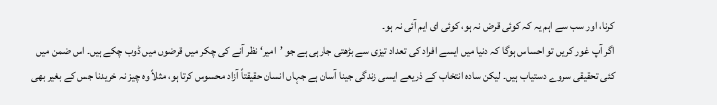کرنا، اور سب سے اہم یہ کہ کوئی قرض نہ ہو، کوئی ای ایم آئی نہ ہو۔
اگر آپ غور کریں تو احساس ہوگا کہ دنیا میں ایسے افراد کی تعداد تیزی سے بڑھتی جارہی ہے جو ’امیر‘ نظر آنے کی چکر میں قرضوں میں ڈوب چکے ہیں۔ اس ضمن میں کئی تحقیقی سروے دستیاب ہیں۔ لیکن سادہ انتخاب کے ذریعے ایسی زندگی جینا آسان ہے جہاں انسان حقیقتاً آزاد محسوس کرتا ہو، مثلاً وہ چیز نہ خریدنا جس کے بغیر بھی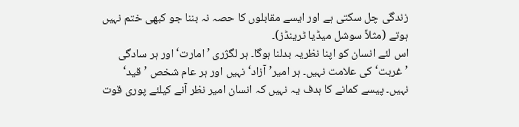زندگی چل سکتی ہے اور ایسے مقابلوں کا حصہ نہ بننا جو کبھی ختم نہیں ہوتے (مثلاً سوشل میڈیا ٹرینڈز)۔
اس لئے انسان کو اپنا نظریہ بدلنا ہوگا۔ ہر لگژری ’امارت‘ اور ہر سادگی ’غربت‘ کی علامت نہیں۔ ہر امیر’آزاد‘ نہیں اور ہر عام شخص ’قید‘ نہیں۔ پیسے کمانے کا ہدف یہ نہیں کہ انسان امیر نظر آنے کیلئے پوری قوت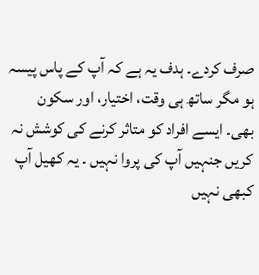صرف کردے۔ ہدف یہ ہے کہ آپ کے پاس پیسہ ہو مگر ساتھ ہی وقت، اختیار، اور سکون بھی۔ ایسے افراد کو متاثر کرنے کی کوشش نہ کریں جنہیں آپ کی پروا نہیں ۔ یہ کھیل آپ کبھی نہیں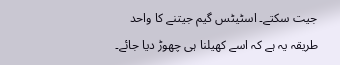جیت سکتے۔ اسٹیٹس گیم جیتنے کا واحد طریقہ یہ ہے کہ اسے کھیلنا ہی چھوڑ دیا جائے۔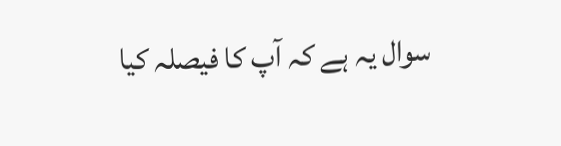سوال یہ ہے کہ آپ کا فیصلہ کیا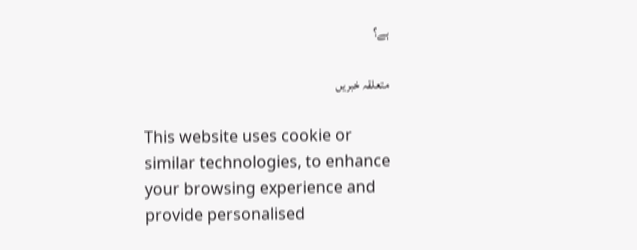ہے؟

متعلقہ خبریں

This website uses cookie or similar technologies, to enhance your browsing experience and provide personalised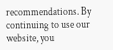recommendations. By continuing to use our website, you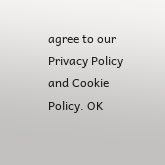agree to our Privacy Policy and Cookie Policy. OK